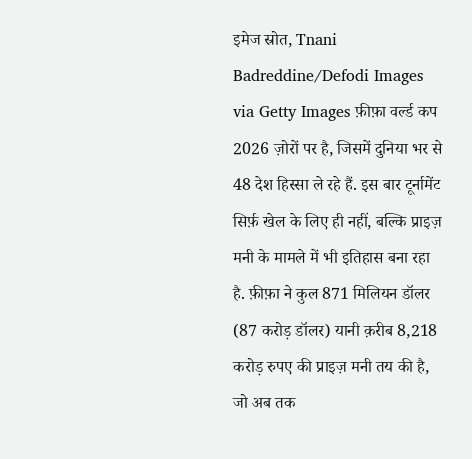इमेज स्रोत, Tnani Badreddine/Defodi Images via Getty Images फ़ीफ़ा वर्ल्ड कप 2026 ज़ोरों पर है, जिसमें दुनिया भर से 48 देश हिस्सा ले रहे हैं. इस बार टूर्नामेंट सिर्फ़ खेल के लिए ही नहीं, बल्कि प्राइज़ मनी के मामले में भी इतिहास बना रहा है. फ़ीफ़ा ने कुल 871 मिलियन डॉलर (87 करोड़ डॉलर) यानी क़रीब 8,218 करोड़ रुपए की प्राइज़ मनी तय की है, जो अब तक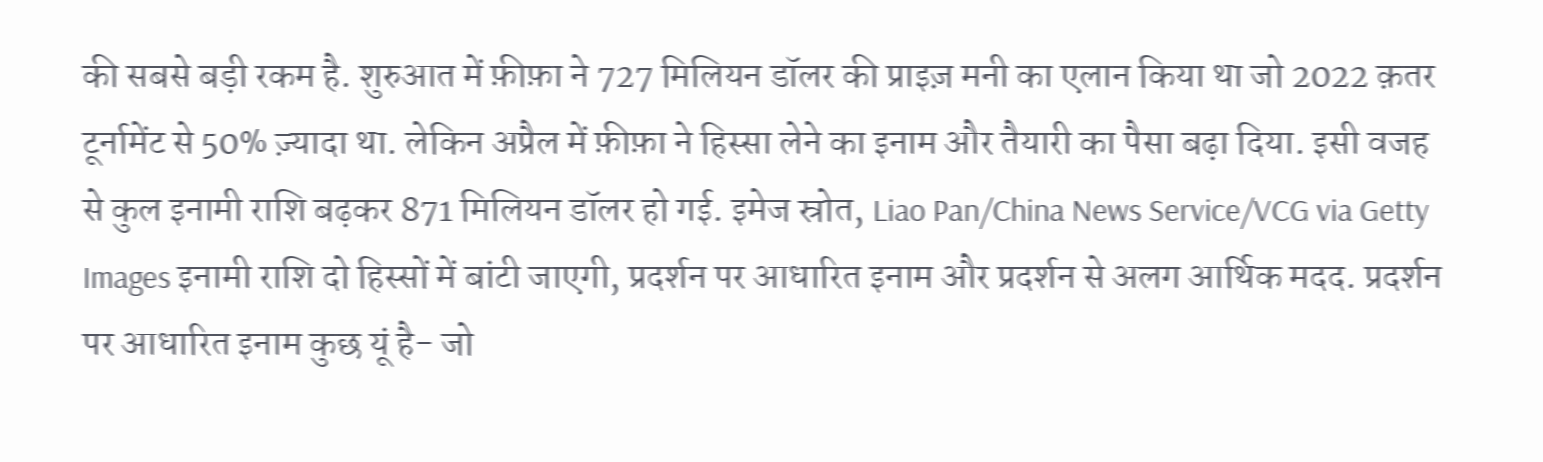की सबसे बड़ी रकम है. शुरुआत में फ़ीफ़ा ने 727 मिलियन डॉलर की प्राइज़ मनी का एलान किया था जो 2022 क़तर टूर्नामेंट से 50% ज़्यादा था. लेकिन अप्रैल में फ़ीफ़ा ने हिस्सा लेने का इनाम और तैयारी का पैसा बढ़ा दिया. इसी वजह से कुल इनामी राशि बढ़कर 871 मिलियन डॉलर हो गई. इमेज स्रोत, Liao Pan/China News Service/VCG via Getty Images इनामी राशि दो हिस्सों में बांटी जाएगी, प्रदर्शन पर आधारित इनाम और प्रदर्शन से अलग आर्थिक मदद. प्रदर्शन पर आधारित इनाम कुछ यूं है- जो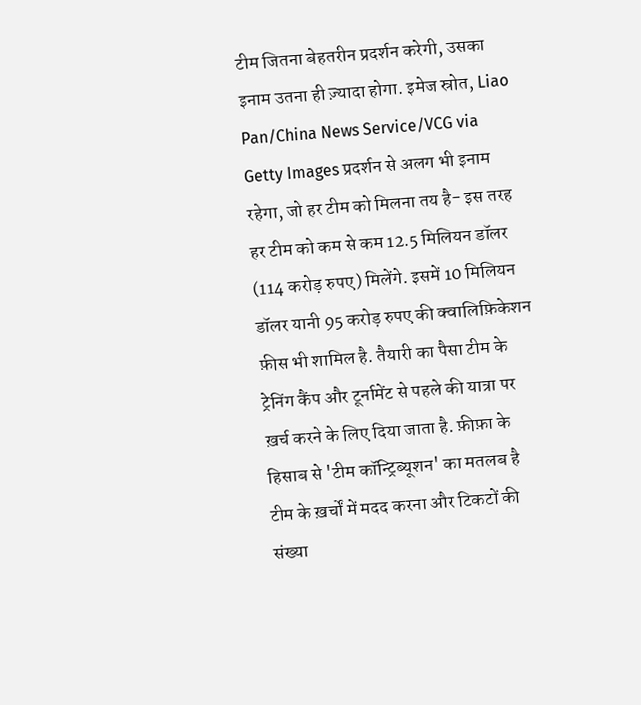टीम जितना बेहतरीन प्रदर्शन करेगी, उसका इनाम उतना ही ज़्यादा होगा. इमेज स्रोत, Liao Pan/China News Service/VCG via Getty Images प्रदर्शन से अलग भी इनाम रहेगा, जो हर टीम को मिलना तय है- इस तरह हर टीम को कम से कम 12.5 मिलियन डॉलर (114 करोड़ रुपए) मिलेंगे. इसमें 10 मिलियन डॉलर यानी 95 करोड़ रुपए की क्वालिफ़िकेशन फ़ीस भी शामिल है. तैयारी का पैसा टीम के ट्रेनिंग कैंप और टूर्नामेंट से पहले की यात्रा पर ख़र्च करने के लिए दिया जाता है. फ़ीफ़ा के हिसाब से 'टीम कॉन्ट्रिब्यूशन' का मतलब है टीम के ख़र्चों में मदद करना और टिकटों की संख्या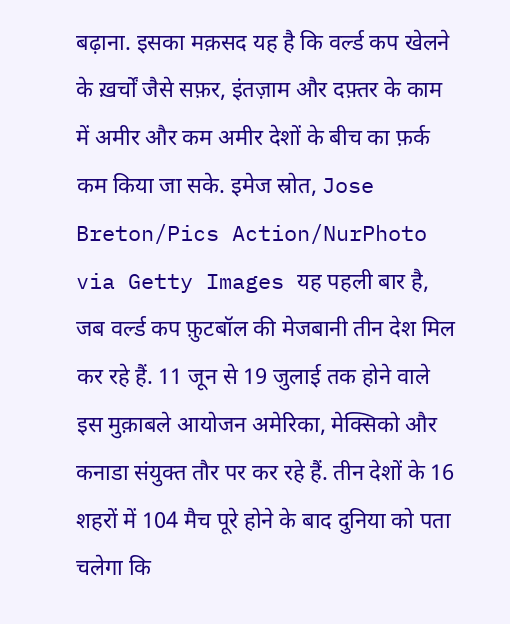बढ़ाना. इसका मक़सद यह है कि वर्ल्ड कप खेलने के ख़र्चों जैसे सफ़र, इंतज़ाम और दफ़्तर के काम में अमीर और कम अमीर देशों के बीच का फ़र्क कम किया जा सके. इमेज स्रोत, Jose Breton/Pics Action/NurPhoto via Getty Images यह पहली बार है, जब वर्ल्ड कप फ़ुटबॉल की मेजबानी तीन देश मिल कर रहे हैं. 11 जून से 19 जुलाई तक होने वाले इस मुक़ाबले आयोजन अमेरिका, मेक्सिको और कनाडा संयुक्त तौर पर कर रहे हैं. तीन देशों के 16 शहरों में 104 मैच पूरे होने के बाद दुनिया को पता चलेगा कि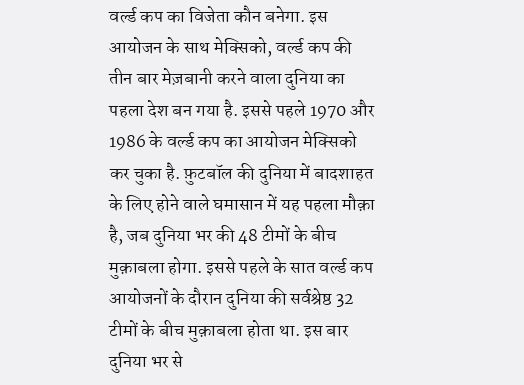वर्ल्ड कप का विजेता कौन बनेगा. इस आयोजन के साथ मेक्सिको, वर्ल्ड कप की तीन बार मेज़बानी करने वाला दुनिया का पहला देश बन गया है. इससे पहले 1970 और 1986 के वर्ल्ड कप का आयोजन मेक्सिको कर चुका है. फ़ुटबॉल की दुनिया में बादशाहत के लिए होने वाले घमासान में यह पहला मौक़ा है, जब दुनिया भर की 48 टीमों के बीच मुक़ाबला होगा. इससे पहले के सात वर्ल्ड कप आयोजनों के दौरान दुनिया की सर्वश्रेष्ठ 32 टीमों के बीच मुक़ाबला होता था. इस बार दुनिया भर से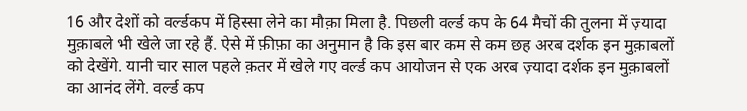16 और देशों को वर्ल्डकप में हिस्सा लेने का मौक़ा मिला है. पिछली वर्ल्ड कप के 64 मैचों की तुलना में ज़्यादा मुक़ाबले भी खेले जा रहे हैं. ऐसे में फ़ीफ़ा का अनुमान है कि इस बार कम से कम छह अरब दर्शक इन मुक़ाबलों को देखेंगे. यानी चार साल पहले क़तर में खेले गए वर्ल्ड कप आयोजन से एक अरब ज़्यादा दर्शक इन मुक़ाबलों का आनंद लेंगे. वर्ल्ड कप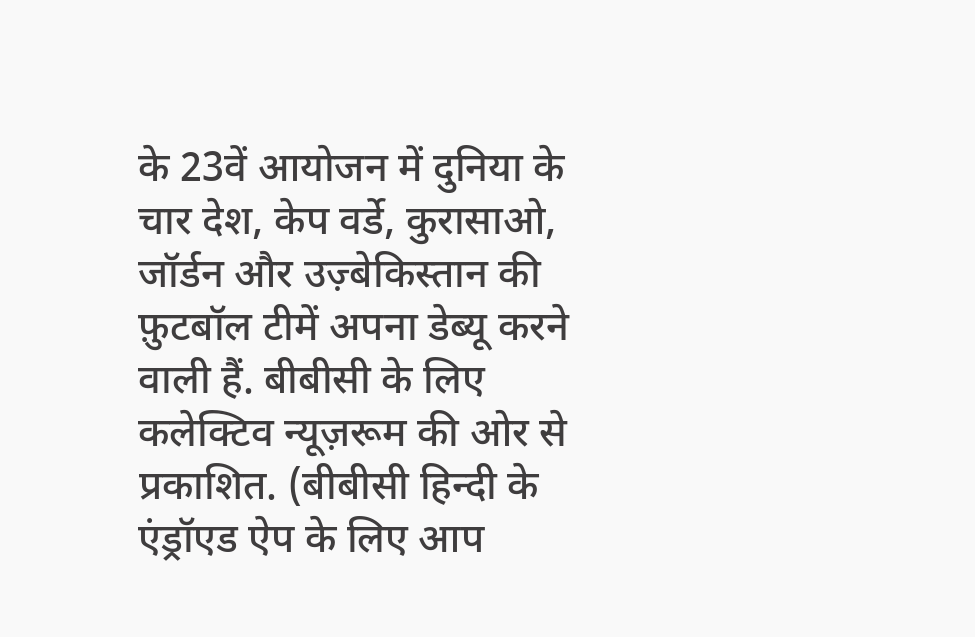के 23वें आयोजन में दुनिया के चार देश, केप वर्डे, कुरासाओ, जॉर्डन और उज़्बेकिस्तान की फ़ुटबॉल टीमें अपना डेब्यू करने वाली हैं. बीबीसी के लिए कलेक्टिव न्यूज़रूम की ओर से प्रकाशित. (बीबीसी हिन्दी के एंड्रॉएड ऐप के लिए आप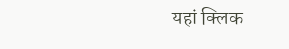यहां क्लिक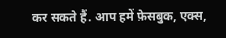कर सकते हैं. आप हमें फ़ेसबुक, एक्स,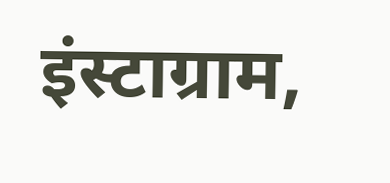इंस्टाग्राम,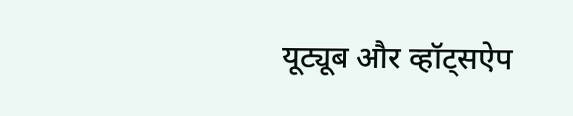यूट्यूब और व्हॉट्सऐप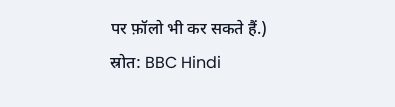पर फ़ॉलो भी कर सकते हैं.)
स्रोत: BBC Hindi